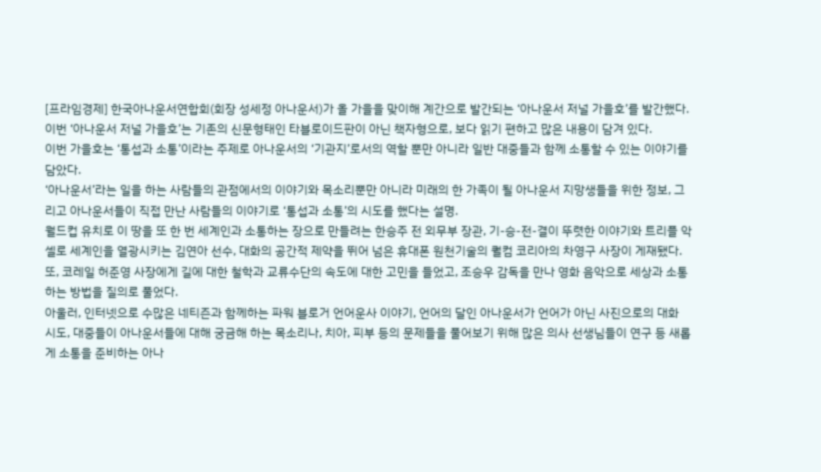[프라임경제] 한국아나운서연합회(회장 성세정 아나운서)가 올 가을을 맞이해 계간으로 발간되는 ‘아나운서 저널 가을호’를 발간했다.
이번 ‘아나운서 저널 가을호’는 기존의 신문형태인 타블로이드판이 아닌 책자형으로, 보다 읽기 편하고 많은 내용이 담겨 있다.
이번 가을호는 ‘통섭과 소통’이라는 주제로 아나운서의 ‘기관지’로서의 역할 뿐만 아니라 일반 대중들과 함께 소통할 수 있는 이야기를 담았다.
‘아나운서’라는 일을 하는 사람들의 관점에서의 이야기와 목소리뿐만 아니라 미래의 한 가족이 될 아나운서 지망생들을 위한 정보, 그리고 아나운서들이 직접 만난 사람들의 이야기로 ‘통섭과 소통’의 시도를 했다는 설명.
월드컵 유치로 이 땅을 또 한 번 세계인과 소통하는 장으로 만들려는 한승주 전 외무부 장관, 기-승-전-결이 뚜렷한 이야기와 트리플 악셀로 세계인을 열광시키는 김연아 선수, 대화의 공간적 제약을 뛰어 넘은 휴대폰 원천기술의 퀄컴 코리아의 차영구 사장이 게재됐다.
또, 코레일 허준영 사장에게 길에 대한 철학과 교류수단의 속도에 대한 고민을 들었고, 조승우 감독을 만나 영화 음악으로 세상과 소통하는 방법을 질의로 풀었다.
아울러, 인터넷으로 수많은 네티즌과 함께하는 파워 블로거 언어운사 이야기, 언어의 달인 아나운서가 언어가 아닌 사진으로의 대화 시도, 대중들이 아나운서들에 대해 궁금해 하는 목소리나, 치아, 피부 등의 문제들을 풀어보기 위해 많은 의사 선생님들이 연구 등 새롭게 소통을 준비하는 아나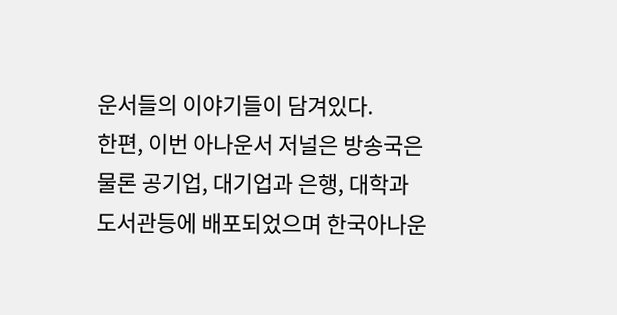운서들의 이야기들이 담겨있다.
한편, 이번 아나운서 저널은 방송국은 물론 공기업, 대기업과 은행, 대학과 도서관등에 배포되었으며 한국아나운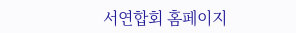서연합회 홈페이지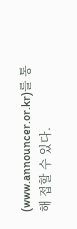(www.announcer.or.kr)를 통해 접할 수 있다.